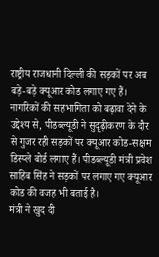राष्ट्रीय राजधानी दिल्ली की सड़कों पर अब बड़े-बड़े क्यूआर कोड लगाए गए हैं। नागरिकों की सहभागिता को बढ़ावा देने के उद्देश्य से, पीडब्ल्यूडी ने सुदृढ़ीकरण के दौर से गुजर रही सड़कों पर क्यूआर कोड-सक्षम डिस्प्ले बोर्ड लगाए हैं। पीडब्ल्यूडी मंत्री प्रवेश साहिब सिंह ने सड़कों पर लगाए गए क्यूआर कोड की वजह भी बताई है।
मंत्री ने खुद दी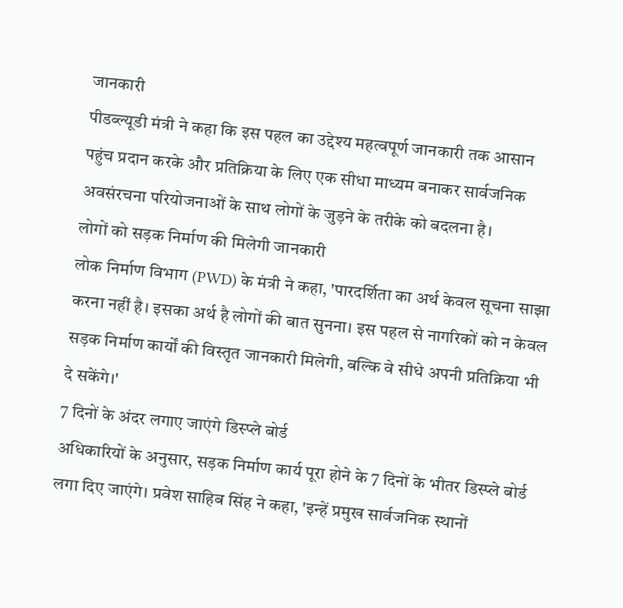जानकारी
पीडब्ल्यूडी मंत्री ने कहा कि इस पहल का उद्देश्य महत्वपूर्ण जानकारी तक आसान पहुंच प्रदान करके और प्रतिक्रिया के लिए एक सीधा माध्यम बनाकर सार्वजनिक अवसंरचना परियोजनाओं के साथ लोगों के जुड़ने के तरीके को बदलना है।
लोगों को सड़क निर्माण की मिलेगी जानकारी
लोक निर्माण विभाग (PWD) के मंत्री ने कहा, 'पारदर्शिता का अर्थ केवल सूचना साझा करना नहीं है। इसका अर्थ है लोगों की बात सुनना। इस पहल से नागरिकों को न केवल सड़क निर्माण कार्यों की विस्तृत जानकारी मिलेगी, बल्कि वे सीधे अपनी प्रतिक्रिया भी दे सकेंगे।'
7 दिनों के अंदर लगाए जाएंगे डिस्प्ले बोर्ड
अधिकारियों के अनुसार, सड़क निर्माण कार्य पूरा होने के 7 दिनों के भीतर डिस्प्ले बोर्ड लगा दिए जाएंगे। प्रवेश साहिब सिंह ने कहा, 'इन्हें प्रमुख सार्वजनिक स्थानों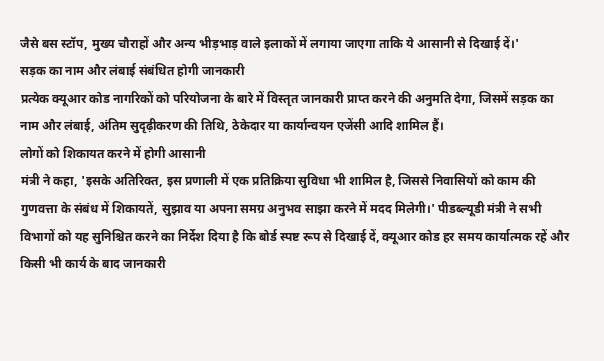जैसे बस स्टॉप, मुख्य चौराहों और अन्य भीड़भाड़ वाले इलाकों में लगाया जाएगा ताकि ये आसानी से दिखाई दें।'
सड़क का नाम और लंबाई संबंधित होगी जानकारी
प्रत्येक क्यूआर कोड नागरिकों को परियोजना के बारे में विस्तृत जानकारी प्राप्त करने की अनुमति देगा, जिसमें सड़क का नाम और लंबाई, अंतिम सुदृढ़ीकरण की तिथि, ठेकेदार या कार्यान्वयन एजेंसी आदि शामिल हैं।
लोगों को शिकायत करने में होगी आसानी
मंत्री ने कहा, 'इसके अतिरिक्त, इस प्रणाली में एक प्रतिक्रिया सुविधा भी शामिल है, जिससे निवासियों को काम की गुणवत्ता के संबंध में शिकायतें, सुझाव या अपना समग्र अनुभव साझा करने में मदद मिलेगी।' पीडब्ल्यूडी मंत्री ने सभी विभागों को यह सुनिश्चित करने का निर्देश दिया है कि बोर्ड स्पष्ट रूप से दिखाई दें, क्यूआर कोड हर समय कार्यात्मक रहें और किसी भी कार्य के बाद जानकारी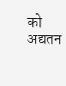को अद्यतन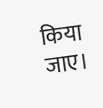किया जाए।